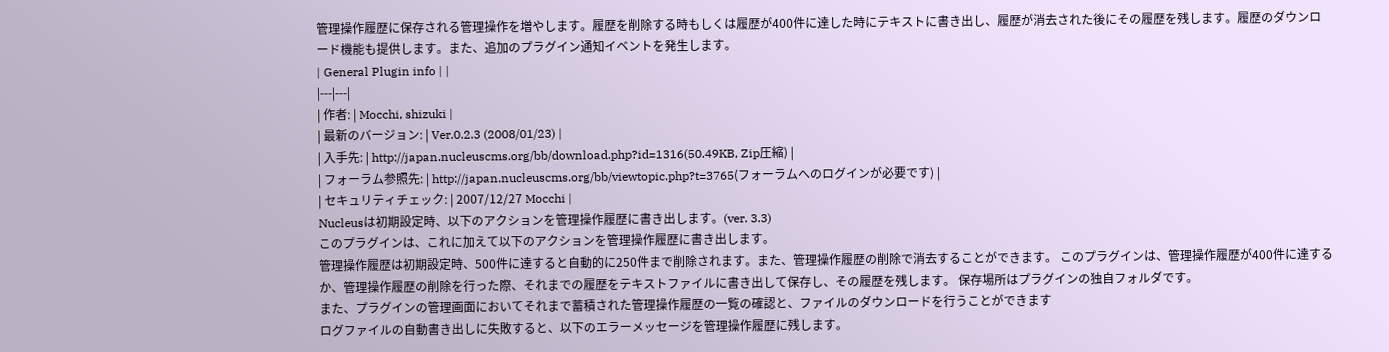管理操作履歴に保存される管理操作を増やします。履歴を削除する時もしくは履歴が400件に達した時にテキストに書き出し、履歴が消去された後にその履歴を残します。履歴のダウンロード機能も提供します。また、追加のプラグイン通知イベントを発生します。
| General Plugin info | |
|---|---|
| 作者: | Mocchi, shizuki |
| 最新のバージョン: | Ver.0.2.3 (2008/01/23) |
| 入手先: | http://japan.nucleuscms.org/bb/download.php?id=1316(50.49KB, Zip圧縮) |
| フォーラム参照先: | http://japan.nucleuscms.org/bb/viewtopic.php?t=3765(フォーラムへのログインが必要です) |
| セキュリティチェック: | 2007/12/27 Mocchi |
Nucleusは初期設定時、以下のアクションを管理操作履歴に書き出します。(ver. 3.3)
このプラグインは、これに加えて以下のアクションを管理操作履歴に書き出します。
管理操作履歴は初期設定時、500件に達すると自動的に250件まで削除されます。また、管理操作履歴の削除で消去することができます。 このプラグインは、管理操作履歴が400件に達するか、管理操作履歴の削除を行った際、それまでの履歴をテキストファイルに書き出して保存し、その履歴を残します。 保存場所はプラグインの独自フォルダです。
また、プラグインの管理画面においてそれまで蓄積された管理操作履歴の一覧の確認と、ファイルのダウンロードを行うことができます
ログファイルの自動書き出しに失敗すると、以下のエラーメッセージを管理操作履歴に残します。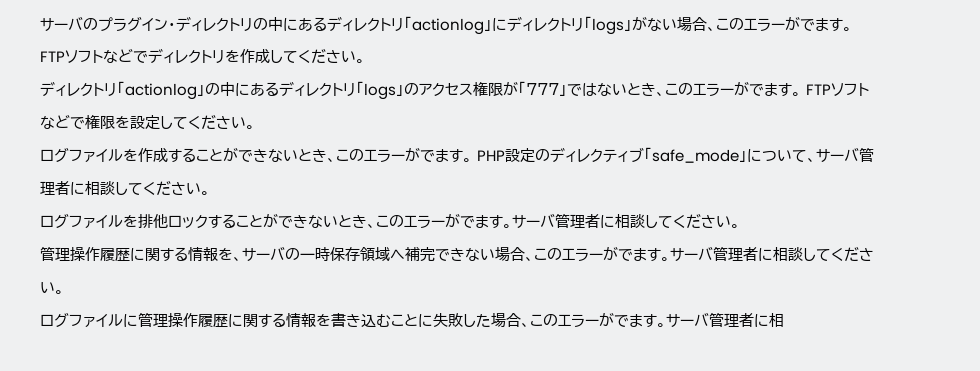サーバのプラグイン・ディレクトリの中にあるディレクトリ「actionlog」にディレクトリ「logs」がない場合、このエラーがでます。 FTPソフトなどでディレクトリを作成してください。
ディレクトリ「actionlog」の中にあるディレクトリ「logs」のアクセス権限が「777」ではないとき、このエラーがでます。 FTPソフトなどで権限を設定してください。
ログファイルを作成することができないとき、このエラーがでます。 PHP設定のディレクティブ「safe_mode」について、サーバ管理者に相談してください。
ログファイルを排他ロックすることができないとき、このエラーがでます。サーバ管理者に相談してください。
管理操作履歴に関する情報を、サーバの一時保存領域へ補完できない場合、このエラーがでます。サーバ管理者に相談してください。
ログファイルに管理操作履歴に関する情報を書き込むことに失敗した場合、このエラーがでます。サーバ管理者に相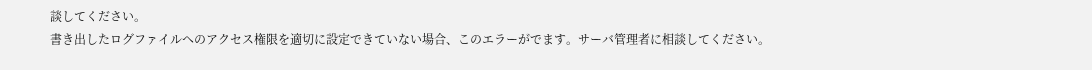談してください。
書き出したログファイルへのアクセス権限を適切に設定できていない場合、このエラーがでます。サーバ管理者に相談してください。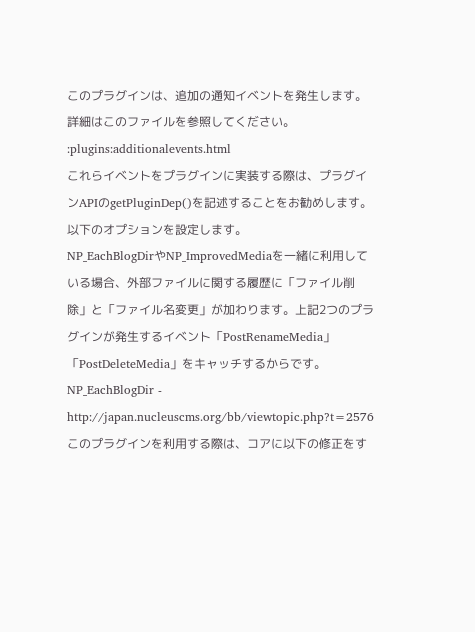このプラグインは、追加の通知イベントを発生します。 詳細はこのファイルを参照してください。
:plugins:additionalevents.html
これらイベントをプラグインに実装する際は、プラグインAPIのgetPluginDep()を記述することをお勧めします。
以下のオプションを設定します。
NP_EachBlogDirやNP_ImprovedMediaを一緒に利用している場合、外部ファイルに関する履歴に「ファイル削除」と「ファイル名変更」が加わります。上記2つのプラグインが発生するイベント「PostRenameMedia」「PostDeleteMedia」をキャッチするからです。
NP_EachBlogDir - http://japan.nucleuscms.org/bb/viewtopic.php?t=2576
このプラグインを利用する際は、コアに以下の修正をす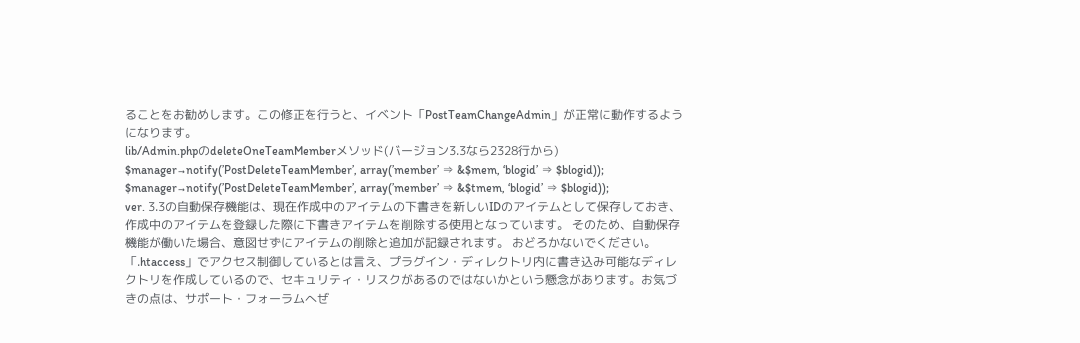ることをお勧めします。この修正を行うと、イベント「PostTeamChangeAdmin」が正常に動作するようになります。
lib/Admin.phpのdeleteOneTeamMemberメソッド(バージョン3.3なら2328行から)
$manager→notify(’PostDeleteTeamMember’, array(’member’ ⇒ &$mem, ‘blogid’ ⇒ $blogid));
$manager→notify(’PostDeleteTeamMember’, array(’member’ ⇒ &$tmem, ‘blogid’ ⇒ $blogid));
ver. 3.3の自動保存機能は、現在作成中のアイテムの下書きを新しいIDのアイテムとして保存しておき、作成中のアイテムを登録した際に下書きアイテムを削除する使用となっています。 そのため、自動保存機能が働いた場合、意図せずにアイテムの削除と追加が記録されます。 おどろかないでください。
「.htaccess」でアクセス制御しているとは言え、プラグイン・ディレクトリ内に書き込み可能なディレクトリを作成しているので、セキュリティ・リスクがあるのではないかという懸念があります。お気づきの点は、サポート・フォーラムへぜ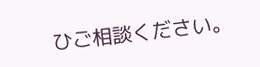ひご相談ください。